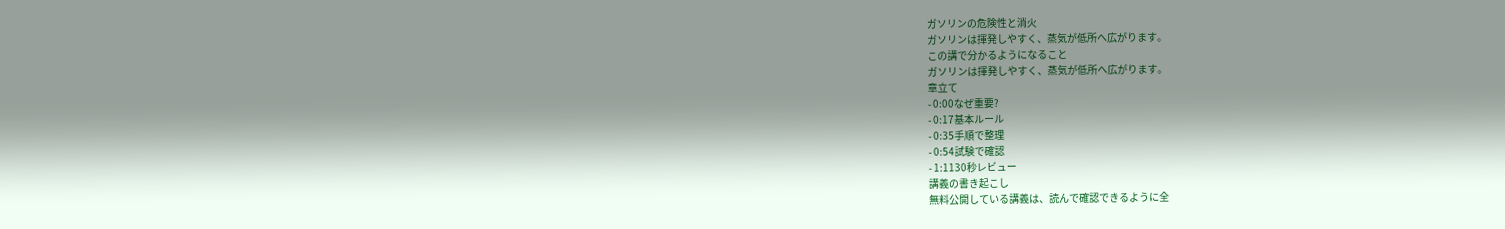ガソリンの危険性と消火
ガソリンは揮発しやすく、蒸気が低所へ広がります。
この講で分かるようになること
ガソリンは揮発しやすく、蒸気が低所へ広がります。
章立て
- 0:00なぜ重要?
- 0:17基本ルール
- 0:35手順で整理
- 0:54試験で確認
- 1:1130秒レビュー
講義の書き起こし
無料公開している講義は、読んで確認できるように全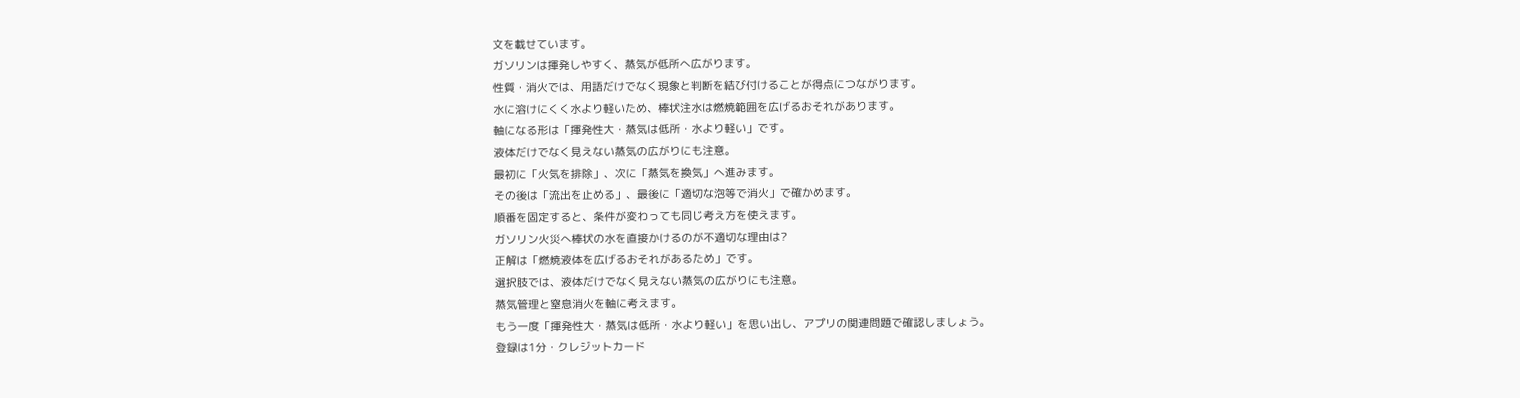文を載せています。
ガソリンは揮発しやすく、蒸気が低所へ広がります。
性質・消火では、用語だけでなく現象と判断を結び付けることが得点につながります。
水に溶けにくく水より軽いため、棒状注水は燃焼範囲を広げるおそれがあります。
軸になる形は「揮発性大・蒸気は低所・水より軽い」です。
液体だけでなく見えない蒸気の広がりにも注意。
最初に「火気を排除」、次に「蒸気を換気」へ進みます。
その後は「流出を止める」、最後に「適切な泡等で消火」で確かめます。
順番を固定すると、条件が変わっても同じ考え方を使えます。
ガソリン火災へ棒状の水を直接かけるのが不適切な理由は?
正解は「燃焼液体を広げるおそれがあるため」です。
選択肢では、液体だけでなく見えない蒸気の広がりにも注意。
蒸気管理と窒息消火を軸に考えます。
もう一度「揮発性大・蒸気は低所・水より軽い」を思い出し、アプリの関連問題で確認しましょう。
登録は1分・クレジットカード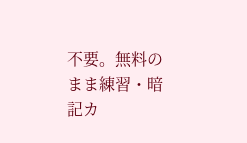不要。無料のまま練習・暗記カ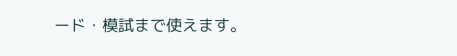ード・模試まで使えます。